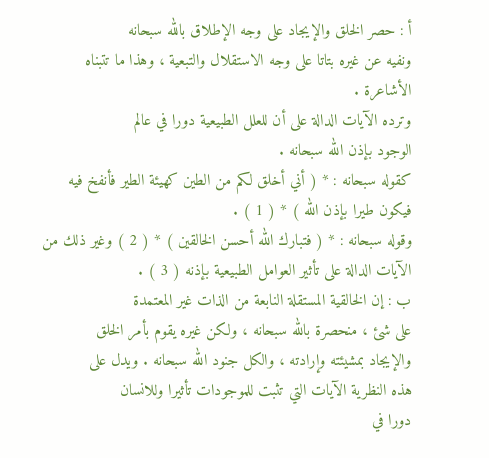أ : حصر الخلق والإيجاد على وجه الإطلاق بالله سبحانه
ونفيه عن غيره بتاتا على وجه الاستقلال والتبعية ، وهذا ما تتبناه
الأشاعرة .
وترده الآيات الدالة على أن للعلل الطبيعية دورا في عالم
الوجود بإذن الله سبحانه .
كقوله سبحانه : * ( أني أخلق لكم من الطين كهيئة الطير فأنفخ فيه
فيكون طيرا بإذن الله ) * ( 1 ) .
وقوله سبحانه : * ( فتبارك الله أحسن الخالقين ) * ( 2 ) وغير ذلك من
الآيات الدالة على تأثير العوامل الطبيعية بإذنه ( 3 ) .
ب : إن الخالقية المستقلة النابعة من الذات غير المعتمدة
على شئ ، منحصرة بالله سبحانه ، ولكن غيره يقوم بأمر الخلق
والإيجاد بمشيئته وإرادته ، والكل جنود الله سبحانه . ويدل على
هذه النظرية الآيات التي تثبت للموجودات تأثيرا وللانسان
دورا في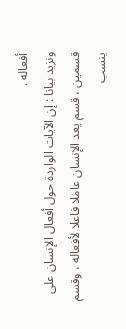أفعاله .
ونزيد بيانا : إن الآيات الواردة حول أفعال الإنسان على
قسمين ، قسم يعد الإنسان عاملا فاعلا لأفعاله ، وقسم ينسب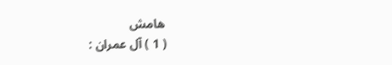هامش
( 1 ) آل عمران :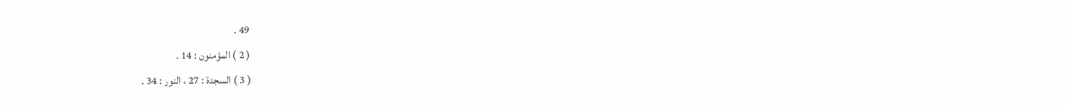49 .
( 2 ) المؤمنون : 14 .
( 3 ) السجدة : 27 ، النور : 34 .